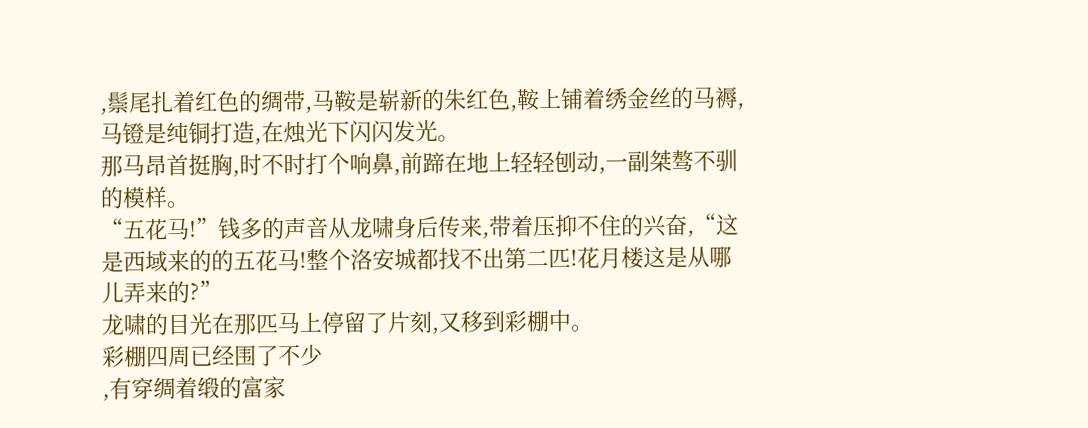,鬃尾扎着红色的绸带,马鞍是崭新的朱红色,鞍上铺着绣金丝的马褥,马镫是纯铜打造,在烛光下闪闪发光。
那马昂首挺胸,时不时打个响鼻,前蹄在地上轻轻刨动,一副桀骜不驯的模样。
“五花马!”钱多的声音从龙啸身后传来,带着压抑不住的兴奋,“这是西域来的的五花马!整个洛安城都找不出第二匹!花月楼这是从哪儿弄来的?”
龙啸的目光在那匹马上停留了片刻,又移到彩棚中。
彩棚四周已经围了不少
,有穿绸着缎的富家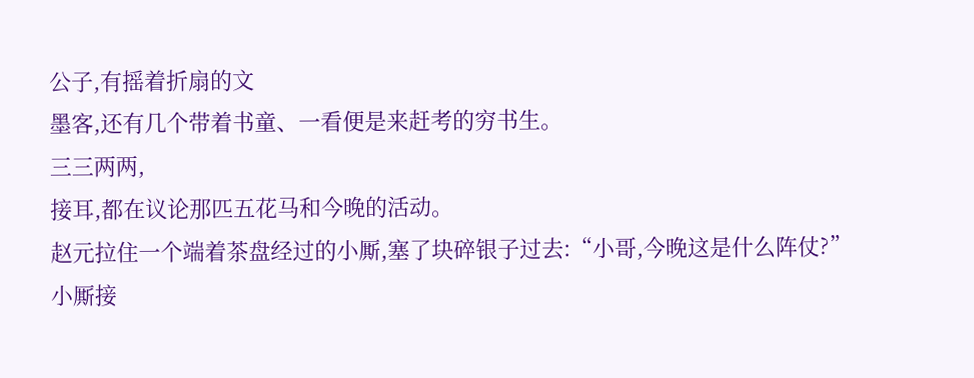公子,有摇着折扇的文
墨客,还有几个带着书童、一看便是来赶考的穷书生。
三三两两,
接耳,都在议论那匹五花马和今晚的活动。
赵元拉住一个端着茶盘经过的小厮,塞了块碎银子过去:“小哥,今晚这是什么阵仗?”
小厮接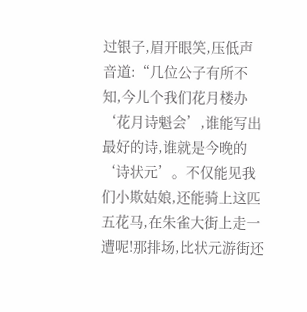过银子,眉开眼笑,压低声音道:“几位公子有所不知,今儿个我们花月楼办‘花月诗魁会’,谁能写出最好的诗,谁就是今晚的‘诗状元’。不仅能见我们小欺姑娘,还能骑上这匹五花马,在朱雀大街上走一遭呢!那排场,比状元游街还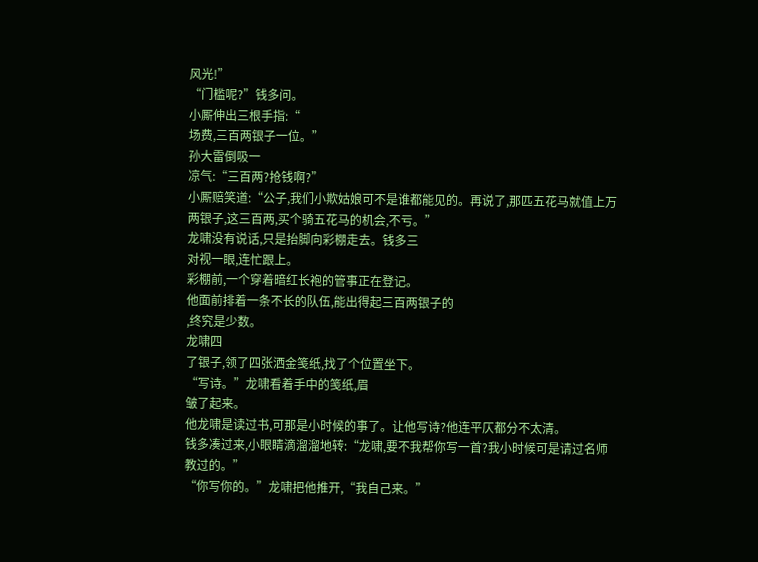风光!”
“门槛呢?”钱多问。
小厮伸出三根手指:“
场费,三百两银子一位。”
孙大雷倒吸一
凉气:“三百两?抢钱啊?”
小厮赔笑道:“公子,我们小欺姑娘可不是谁都能见的。再说了,那匹五花马就值上万两银子,这三百两,买个骑五花马的机会,不亏。”
龙啸没有说话,只是抬脚向彩棚走去。钱多三
对视一眼,连忙跟上。
彩棚前,一个穿着暗红长袍的管事正在登记。
他面前排着一条不长的队伍,能出得起三百两银子的
,终究是少数。
龙啸四
了银子,领了四张洒金笺纸,找了个位置坐下。
“写诗。”龙啸看着手中的笺纸,眉
皱了起来。
他龙啸是读过书,可那是小时候的事了。让他写诗?他连平仄都分不太清。
钱多凑过来,小眼睛滴溜溜地转:“龙啸,要不我帮你写一首?我小时候可是请过名师教过的。”
“你写你的。”龙啸把他推开,“我自己来。”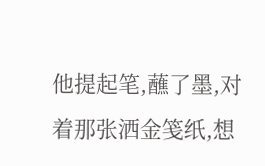他提起笔,蘸了墨,对着那张洒金笺纸,想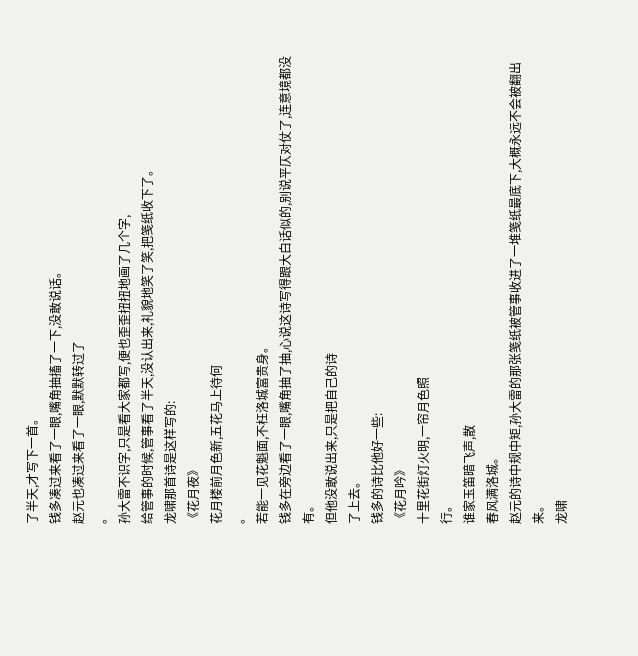了半天,才写下一首。
钱多凑过来看了一眼,嘴角抽搐了一下,没敢说话。
赵元也凑过来看了一眼,默默转过了
。
孙大雷不识字,只是看大家都写,便也歪歪扭扭地画了几个字,
给管事的时候,管事看了半天,没认出来,礼貌地笑了笑,把笺纸收下了。
龙啸那首诗是这样写的:
《花月夜》
花月楼前月色新,五花马上待何
。
若能一见花魁面,不枉洛城富贵身。
钱多在旁边看了一眼,嘴角抽了抽,心说这诗写得跟大白话似的,别说平仄对仗了,连意境都没有。
但他没敢说出来,只是把自己的诗
了上去。
钱多的诗比他好一些:
《花月吟》
十里花街灯火明,一帘月色照
行。
谁家玉笛暗飞声,散
春风满洛城。
赵元的诗中规中矩,孙大雷的那张笺纸被管事收进了一堆笺纸最底下,大概永远不会被翻出来。
龙啸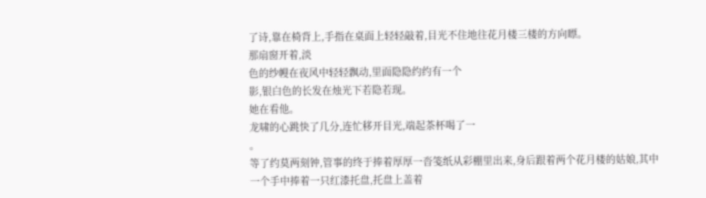了诗,靠在椅背上,手指在桌面上轻轻敲着,目光不住地往花月楼三楼的方向瞟。
那扇窗开着,淡
色的纱幔在夜风中轻轻飘动,里面隐隐约约有一个
影,银白色的长发在烛光下若隐若现。
她在看他。
龙啸的心跳快了几分,连忙移开目光,端起茶杯喝了一
。
等了约莫两刻钟,管事的终于捧着厚厚一沓笺纸从彩棚里出来,身后跟着两个花月楼的姑娘,其中一个手中捧着一只红漆托盘,托盘上盖着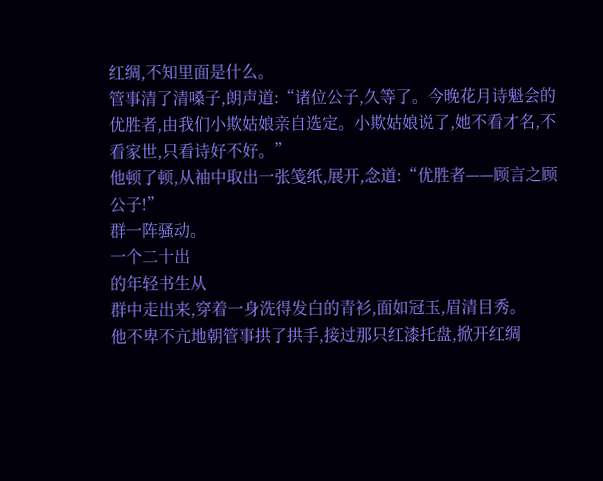红绸,不知里面是什么。
管事清了清嗓子,朗声道:“诸位公子,久等了。今晚花月诗魁会的优胜者,由我们小欺姑娘亲自选定。小欺姑娘说了,她不看才名,不看家世,只看诗好不好。”
他顿了顿,从袖中取出一张笺纸,展开,念道:“优胜者——顾言之顾公子!”
群一阵骚动。
一个二十出
的年轻书生从
群中走出来,穿着一身洗得发白的青衫,面如冠玉,眉清目秀。
他不卑不亢地朝管事拱了拱手,接过那只红漆托盘,掀开红绸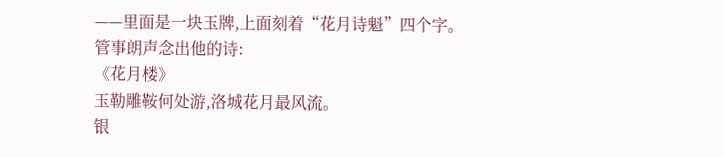——里面是一块玉牌,上面刻着“花月诗魁”四个字。
管事朗声念出他的诗:
《花月楼》
玉勒雕鞍何处游,洛城花月最风流。
银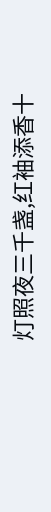灯照夜三千盏,红袖添香十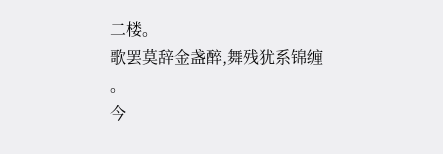二楼。
歌罢莫辞金盏醉,舞残犹系锦缠
。
今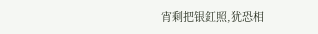宵剩把银釭照,犹恐相